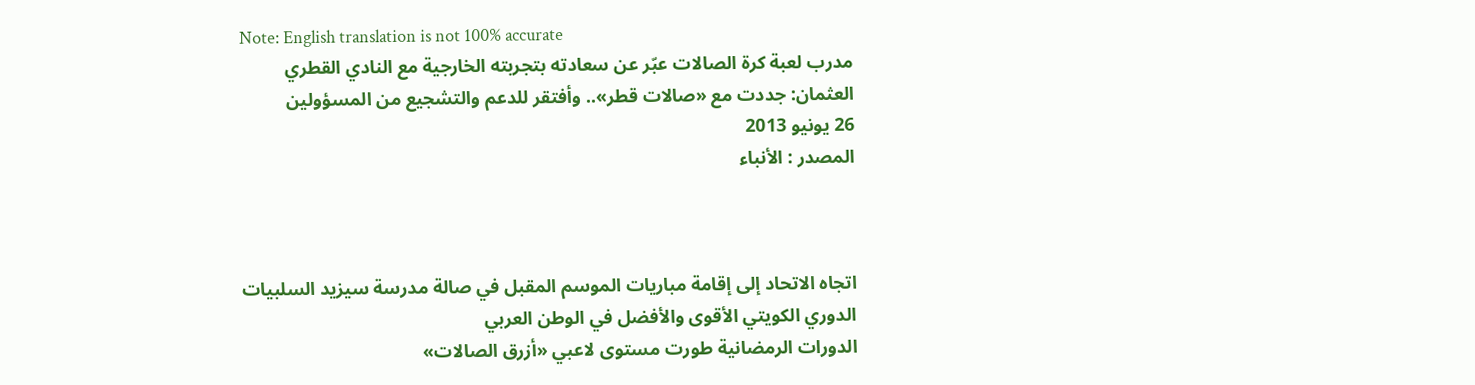Note: English translation is not 100% accurate
مدرب لعبة كرة الصالات عبّر عن سعادته بتجربته الخارجية مع النادي القطري
العثمان: جددت مع «صالات قطر».. وأفتقر للدعم والتشجيع من المسؤولين
26 يونيو 2013
المصدر : الأنباء



اتجاه الاتحاد إلى إقامة مباريات الموسم المقبل في صالة مدرسة سيزيد السلبيات
الدوري الكويتي الأقوى والأفضل في الوطن العربي
الدورات الرمضانية طورت مستوى لاعبي «أزرق الصالات»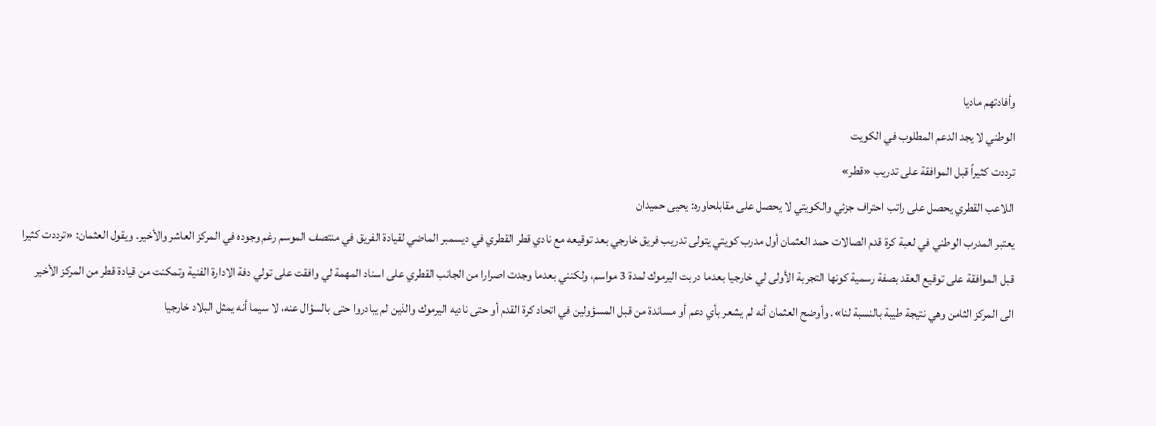وأفادتهم ماديا
الوطني لا يجد الدعم المطلوب في الكويت
ترددت كثيراً قبل الموافقة على تدريب «قطر»
اللاعب القطري يحصل على راتب احتراف جزئي والكويتي لا يحصل على مقابلحاوره: يحيى حميدان
يعتبر المدرب الوطني في لعبة كرة قدم الصالات حمد العثمان أول مدرب كويتي يتولى تدريب فريق خارجي بعد توقيعه مع نادي قطر القطري في ديسمبر الماضي لقيادة الفريق في منتصف الموسم رغم وجوده في المركز العاشر والأخير. ويقول العثمان: «ترددت كثيرا قبل الموافقة على توقيع العقد بصفة رسمية كونها التجربة الأولى لي خارجيا بعدما دربت اليرموك لمدة 3 مواسم، ولكنني بعدما وجدت اصرارا من الجانب القطري على اسناد المهمة لي وافقت على تولي دفة الادارة الفنية وتمكنت من قيادة قطر من المركز الأخير الى المركز الثامن وهي نتيجة طيبة بالنسبة لنا». وأوضح العثمان أنه لم يشعر بأي دعم أو مساندة من قبل المسؤولين في اتحاد كرة القدم أو حتى ناديه اليرموك والذين لم يبادروا حتى بالسؤال عنه، لا سيما أنه يمثل البلاد خارجيا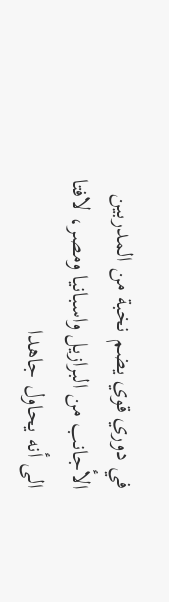في دوري قوي يضم نخبة من المدربين الأجانب من البرازيل واسبانيا ومصر، لافتا الى أنه يحاول جاهدا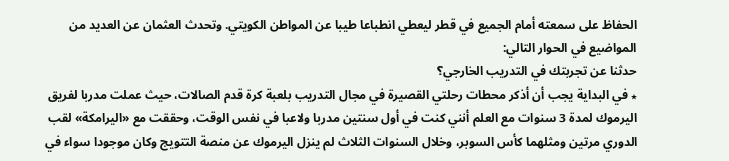الحفاظ على سمعته أمام الجميع في قطر ليعطي انطباعا طيبا عن المواطن الكويتي. وتحدث العثمان عن العديد من المواضيع في الحوار التالي:
حدثنا عن تجربتك في التدريب الخارجي؟
٭ في البداية يجب أن أذكر محطات رحلتي القصيرة في مجال التدريب بلعبة كرة قدم الصالات، حيث عملت مدربا لفريق اليرموك لمدة 3 سنوات مع العلم أنني كنت في أول سنتين مدربا ولاعبا في نفس الوقت، وحققت مع «اليرامكة» لقب الدوري مرتين ومثلهما كأس السوبر، وخلال السنوات الثلاث لم ينزل اليرموك عن منصة التتويج وكان موجودا سواء في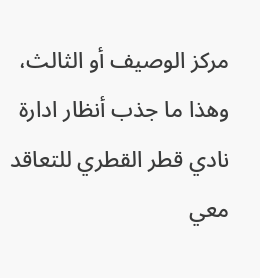مركز الوصيف أو الثالث، وهذا ما جذب أنظار ادارة نادي قطر القطري للتعاقد معي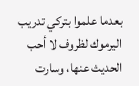بعدما علموا بتركي تدريب اليرموك لظروف لا أحب الحديث عنها، وسارت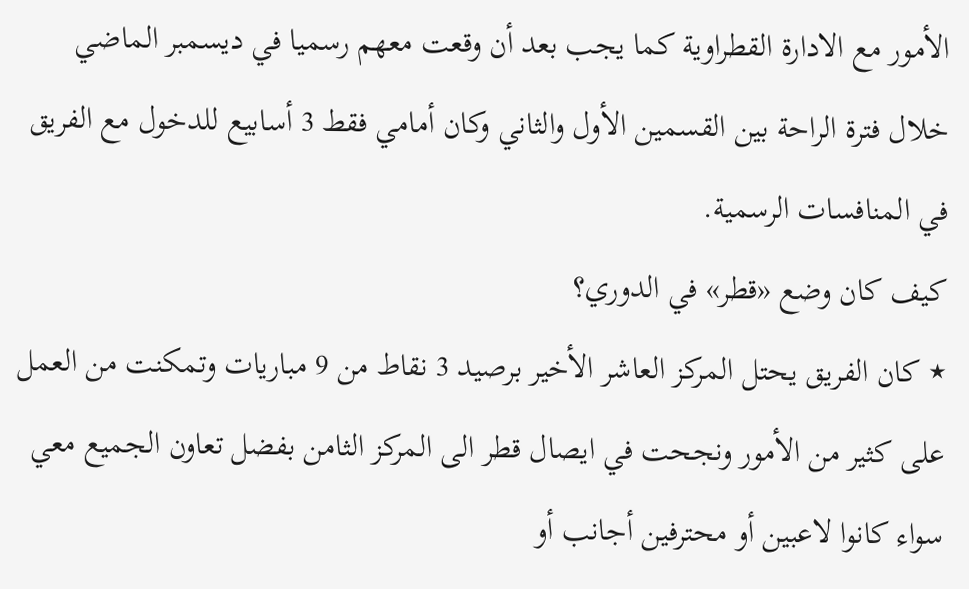الأمور مع الادارة القطراوية كما يجب بعد أن وقعت معهم رسميا في ديسمبر الماضي خلال فترة الراحة بين القسمين الأول والثاني وكان أمامي فقط 3 أسابيع للدخول مع الفريق في المنافسات الرسمية.
كيف كان وضع «قطر» في الدوري؟
٭ كان الفريق يحتل المركز العاشر الأخير برصيد 3 نقاط من 9 مباريات وتمكنت من العمل على كثير من الأمور ونجحت في ايصال قطر الى المركز الثامن بفضل تعاون الجميع معي سواء كانوا لاعبين أو محترفين أجانب أو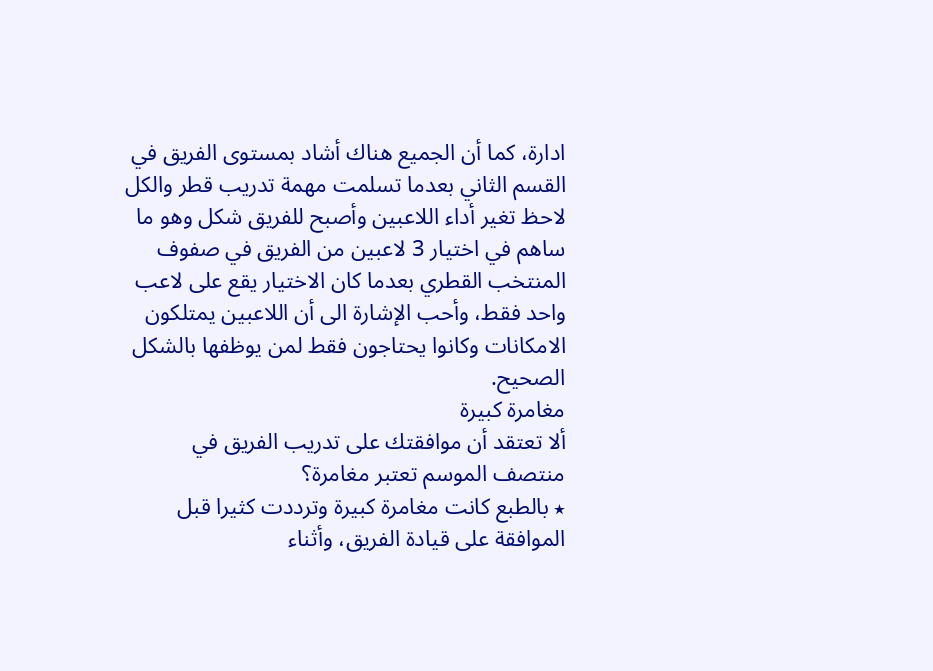ادارة، كما أن الجميع هناك أشاد بمستوى الفريق في القسم الثاني بعدما تسلمت مهمة تدريب قطر والكل لاحظ تغير أداء اللاعبين وأصبح للفريق شكل وهو ما ساهم في اختيار 3 لاعبين من الفريق في صفوف المنتخب القطري بعدما كان الاختيار يقع على لاعب واحد فقط، وأحب الإشارة الى أن اللاعبين يمتلكون الامكانات وكانوا يحتاجون فقط لمن يوظفها بالشكل الصحيح.
مغامرة كبيرة
ألا تعتقد أن موافقتك على تدريب الفريق في منتصف الموسم تعتبر مغامرة؟
٭ بالطبع كانت مغامرة كبيرة وترددت كثيرا قبل الموافقة على قيادة الفريق، وأثناء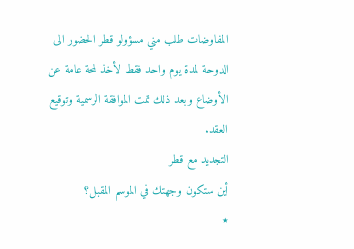المفاوضات طلب مني مسؤولو قطر الحضور الى الدوحة لمدة يوم واحد فقط لأخذ لمحة عامة عن الأوضاع وبعد ذلك تمت الموافقة الرسمية وتوقيع العقد.
التجديد مع قطر
أين ستكون وجهتك في الموسم المقبل؟
٭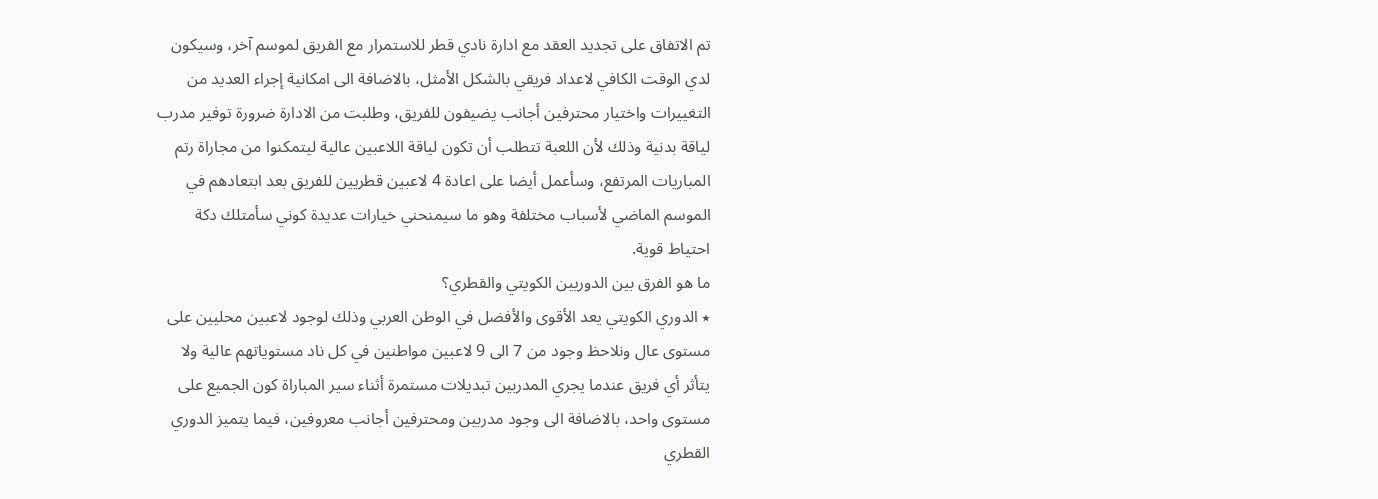تم الاتفاق على تجديد العقد مع ادارة نادي قطر للاستمرار مع الفريق لموسم آخر، وسيكون لدي الوقت الكافي لاعداد فريقي بالشكل الأمثل، بالاضافة الى امكانية إجراء العديد من التغييرات واختيار محترفين أجانب يضيفون للفريق، وطلبت من الادارة ضرورة توفير مدرب لياقة بدنية وذلك لأن اللعبة تتطلب أن تكون لياقة اللاعبين عالية ليتمكنوا من مجاراة رتم المباريات المرتفع، وسأعمل أيضا على اعادة 4 لاعبين قطريين للفريق بعد ابتعادهم في الموسم الماضي لأسباب مختلفة وهو ما سيمنحني خيارات عديدة كوني سأمتلك دكة احتياط قوية.
ما هو الفرق بين الدوريين الكويتي والقطري؟
٭ الدوري الكويتي يعد الأقوى والأفضل في الوطن العربي وذلك لوجود لاعبين محليين على مستوى عال ونلاحظ وجود من 7 الى 9 لاعبين مواطنين في كل ناد مستوياتهم عالية ولا يتأثر أي فريق عندما يجري المدربين تبديلات مستمرة أثناء سير المباراة كون الجميع على مستوى واحد، بالاضافة الى وجود مدربين ومحترفين أجانب معروفين، فيما يتميز الدوري القطري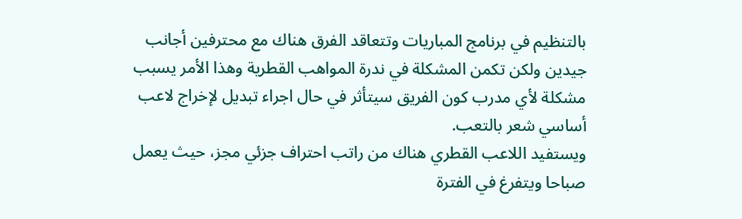بالتنظيم في برنامج المباريات وتتعاقد الفرق هناك مع محترفين أجانب جيدين ولكن تكمن المشكلة في ندرة المواهب القطرية وهذا الأمر يسبب مشكلة لأي مدرب كون الفريق سيتأثر في حال اجراء تبديل لإخراج لاعب أساسي شعر بالتعب.
ويستفيد اللاعب القطري هناك من راتب احتراف جزئي مجز، حيث يعمل صباحا ويتفرغ في الفترة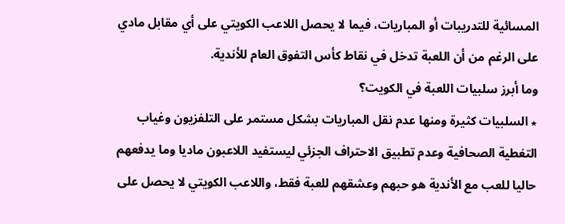المسائية للتدريبات أو المباريات، فيما لا يحصل اللاعب الكويتي على أي مقابل مادي على الرغم من أن اللعبة تدخل في نقاط كأس التفوق العام للأندية.
وما أبرز سلبيات اللعبة في الكويت؟
٭ السلبيات كثيرة ومنها عدم نقل المباريات بشكل مستمر على التلفزيون وغياب التغطية الصحافية وعدم تطبيق الاحتراف الجزئي ليستفيد اللاعبون ماديا وما يدفعهم حاليا للعب مع الأندية هو حبهم وعشقهم للعبة فقط، واللاعب الكويتي لا يحصل على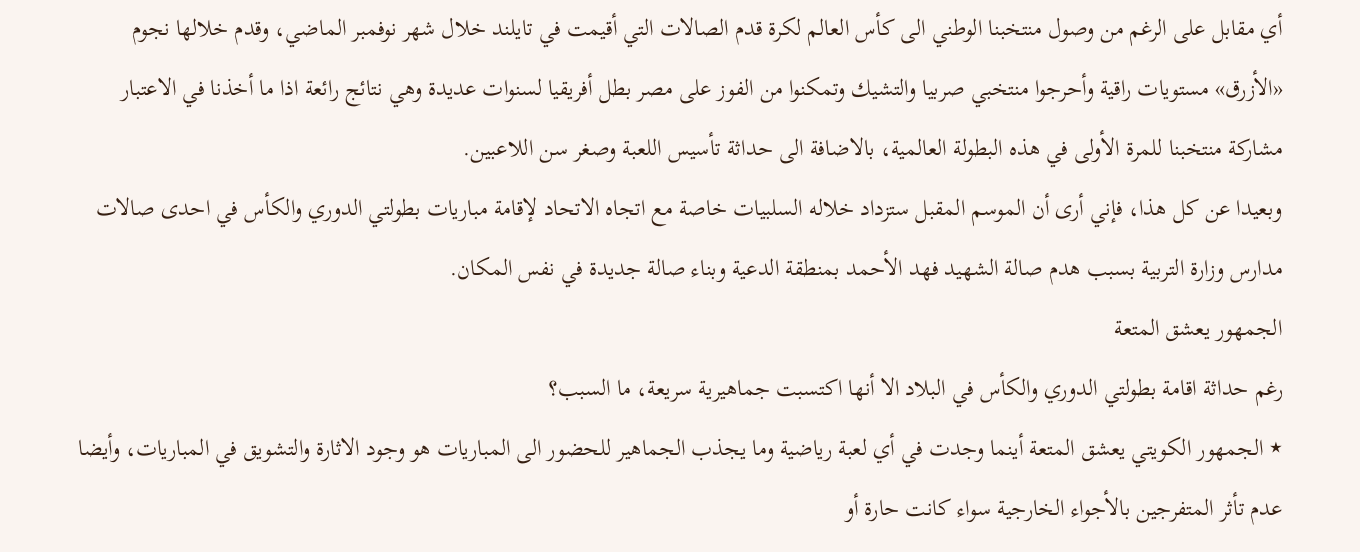أي مقابل على الرغم من وصول منتخبنا الوطني الى كأس العالم لكرة قدم الصالات التي أقيمت في تايلند خلال شهر نوفمبر الماضي، وقدم خلالها نجوم «الأزرق» مستويات راقية وأحرجوا منتخبي صربيا والتشيك وتمكنوا من الفوز على مصر بطل أفريقيا لسنوات عديدة وهي نتائج رائعة اذا ما أخذنا في الاعتبار مشاركة منتخبنا للمرة الأولى في هذه البطولة العالمية، بالاضافة الى حداثة تأسيس اللعبة وصغر سن اللاعبين.
وبعيدا عن كل هذا، فإني أرى أن الموسم المقبل ستزداد خلاله السلبيات خاصة مع اتجاه الاتحاد لإقامة مباريات بطولتي الدوري والكأس في احدى صالات مدارس وزارة التربية بسبب هدم صالة الشهيد فهد الأحمد بمنطقة الدعية وبناء صالة جديدة في نفس المكان.
الجمهور يعشق المتعة
رغم حداثة اقامة بطولتي الدوري والكأس في البلاد الا أنها اكتسبت جماهيرية سريعة، ما السبب؟
٭ الجمهور الكويتي يعشق المتعة أينما وجدت في أي لعبة رياضية وما يجذب الجماهير للحضور الى المباريات هو وجود الاثارة والتشويق في المباريات، وأيضا عدم تأثر المتفرجين بالأجواء الخارجية سواء كانت حارة أو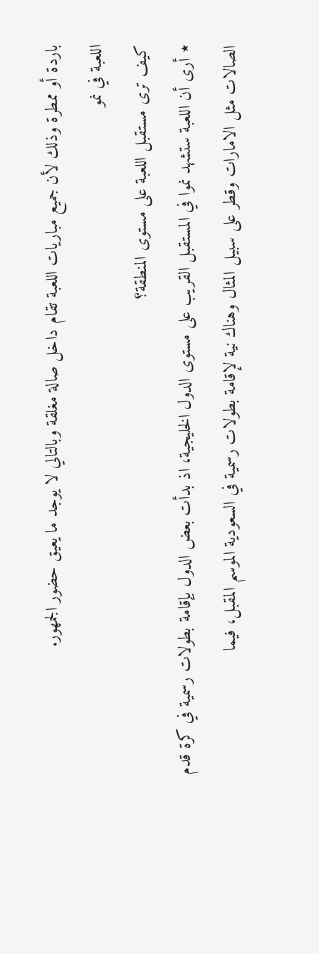باردة أو ممطرة وذلك لأن جميع مباريات اللعبة تقام داخل صالة مغلقة وبالتالي لا يوجد ما يعيق حضور الجمهور.
اللعبة في نمو
كيف ترى مستقبل اللعبة على مستوى المنطقة؟
٭ أرى أن اللعبة ستشهد نموا في المستقبل القريب على مستوى الدول الخليجية، اذ بدأت بعض الدول بإقامة بطولات رسمية في كرة قدم الصالات مثل الامارات وقطر على سبيل المثال وهناك نية لإقامة بطولات رسمية في السعودية الموسم المقبل، فيما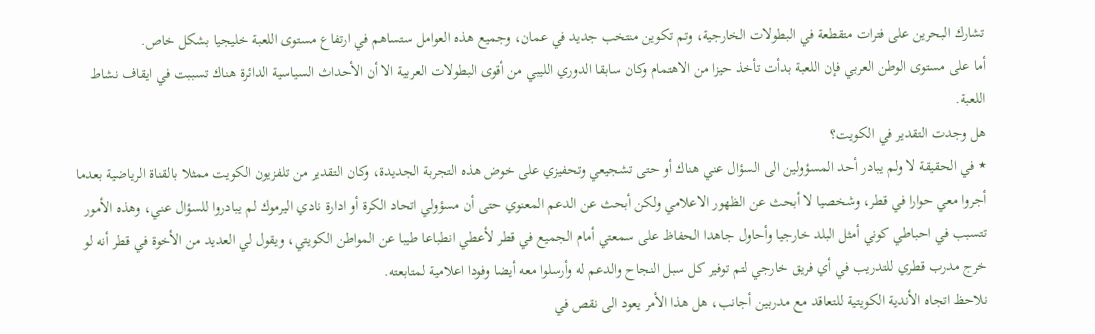تشارك البحرين على فترات متقطعة في البطولات الخارجية، وتم تكوين منتخب جديد في عمان، وجميع هذه العوامل ستساهم في ارتفاع مستوى اللعبة خليجيا بشكل خاص.
أما على مستوى الوطن العربي فإن اللعبة بدأت تأخذ حيزا من الاهتمام وكان سابقا الدوري الليبي من أقوى البطولات العربية الا أن الأحداث السياسية الدائرة هناك تسببت في ايقاف نشاط اللعبة.
هل وجدت التقدير في الكويت؟
٭ في الحقيقة لا ولم يبادر أحد المسؤولين الى السؤال عني هناك أو حتى تشجيعي وتحفيزي على خوض هذه التجربة الجديدة، وكان التقدير من تلفزيون الكويت ممثلا بالقناة الرياضية بعدما أجروا معي حوارا في قطر، وشخصيا لا أبحث عن الظهور الاعلامي ولكن أبحث عن الدعم المعنوي حتى أن مسؤولي اتحاد الكرة أو ادارة نادي اليرموك لم يبادروا للسؤال عني، وهذه الأمور تتسبب في احباطي كوني أمثل البلد خارجيا وأحاول جاهدا الحفاظ على سمعتي أمام الجميع في قطر لأعطي انطباعا طيبا عن المواطن الكويتي، ويقول لي العديد من الأخوة في قطر أنه لو خرج مدرب قطري للتدريب في أي فريق خارجي لتم توفير كل سبل النجاح والدعم له وأرسلوا معه أيضا وفودا اعلامية لمتابعته.
نلاحظ اتجاه الأندية الكويتية للتعاقد مع مدربين أجانب، هل هذا الأمر يعود الى نقص في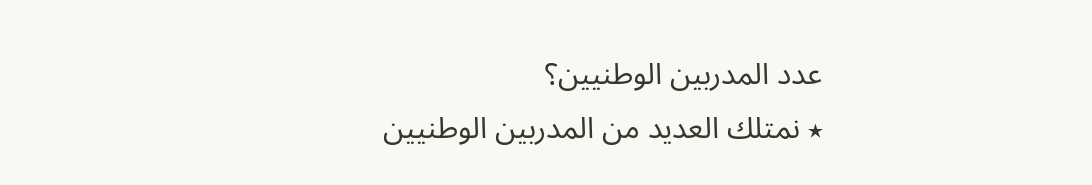عدد المدربين الوطنيين؟
٭ نمتلك العديد من المدربين الوطنيين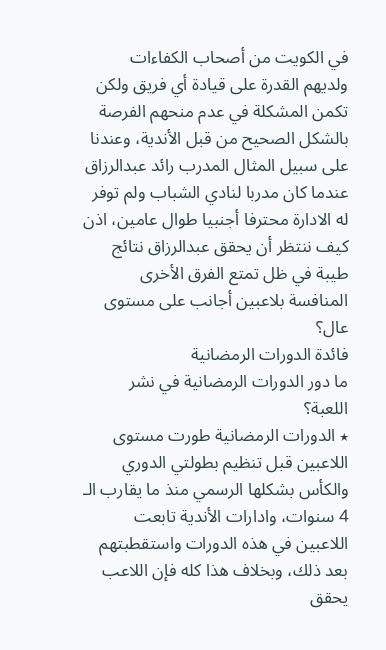في الكويت من أصحاب الكفاءات ولديهم القدرة على قيادة أي فريق ولكن تكمن المشكلة في عدم منحهم الفرصة بالشكل الصحيح من قبل الأندية، وعندنا على سبيل المثال المدرب رائد عبدالرزاق عندما كان مدربا لنادي الشباب ولم توفر له الادارة محترفا أجنبيا طوال عامين، اذن كيف ننتظر أن يحقق عبدالرزاق نتائج طيبة في ظل تمتع الفرق الأخرى المنافسة بلاعبين أجانب على مستوى عال؟
فائدة الدورات الرمضانية
ما دور الدورات الرمضانية في نشر اللعبة؟
٭ الدورات الرمضانية طورت مستوى اللاعبين قبل تنظيم بطولتي الدوري والكأس بشكلها الرسمي منذ ما يقارب الـ 4 سنوات، وادارات الأندية تابعت اللاعبين في هذه الدورات واستقطبتهم بعد ذلك، وبخلاف هذا كله فإن اللاعب يحقق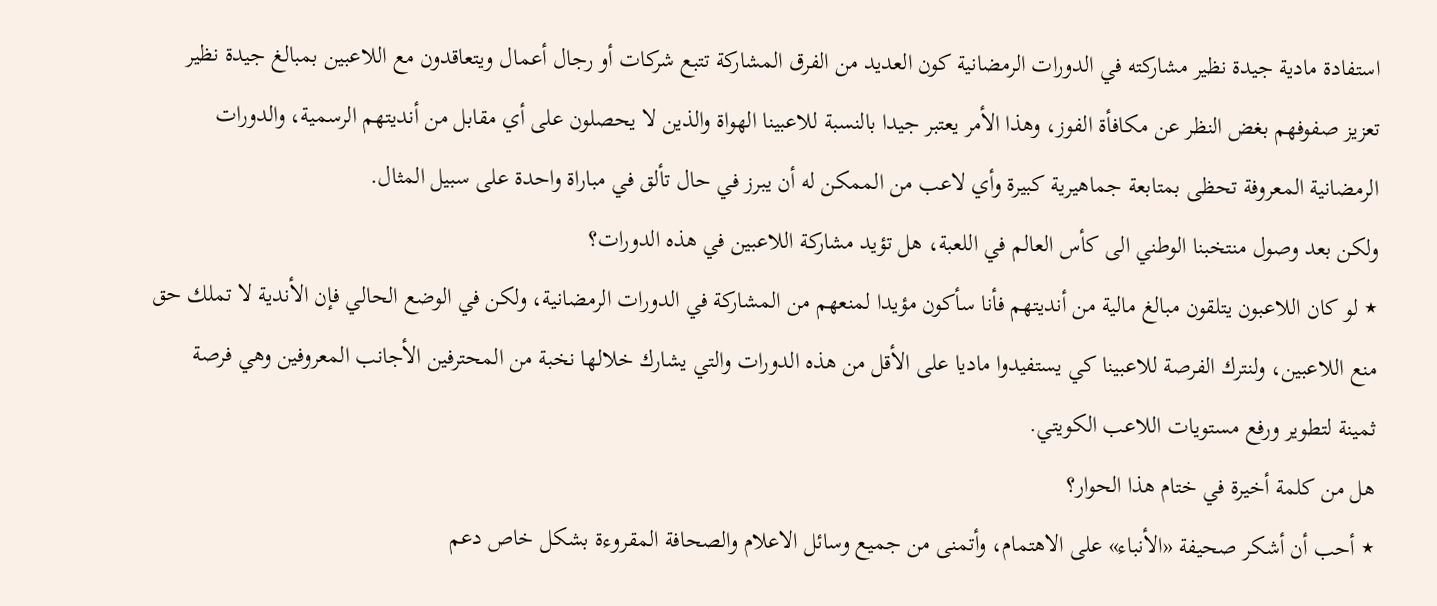استفادة مادية جيدة نظير مشاركته في الدورات الرمضانية كون العديد من الفرق المشاركة تتبع شركات أو رجال أعمال ويتعاقدون مع اللاعبين بمبالغ جيدة نظير تعزيز صفوفهم بغض النظر عن مكافأة الفوز، وهذا الأمر يعتبر جيدا بالنسبة للاعبينا الهواة والذين لا يحصلون على أي مقابل من أنديتهم الرسمية، والدورات الرمضانية المعروفة تحظى بمتابعة جماهيرية كبيرة وأي لاعب من الممكن له أن يبرز في حال تألق في مباراة واحدة على سبيل المثال.
ولكن بعد وصول منتخبنا الوطني الى كأس العالم في اللعبة، هل تؤيد مشاركة اللاعبين في هذه الدورات؟
٭ لو كان اللاعبون يتلقون مبالغ مالية من أنديتهم فأنا سأكون مؤيدا لمنعهم من المشاركة في الدورات الرمضانية، ولكن في الوضع الحالي فإن الأندية لا تملك حق منع اللاعبين، ولنترك الفرصة للاعبينا كي يستفيدوا ماديا على الأقل من هذه الدورات والتي يشارك خلالها نخبة من المحترفين الأجانب المعروفين وهي فرصة ثمينة لتطوير ورفع مستويات اللاعب الكويتي.
هل من كلمة أخيرة في ختام هذا الحوار؟
٭ أحب أن أشكر صحيفة «الأنباء» على الاهتمام، وأتمنى من جميع وسائل الاعلام والصحافة المقروءة بشكل خاص دعم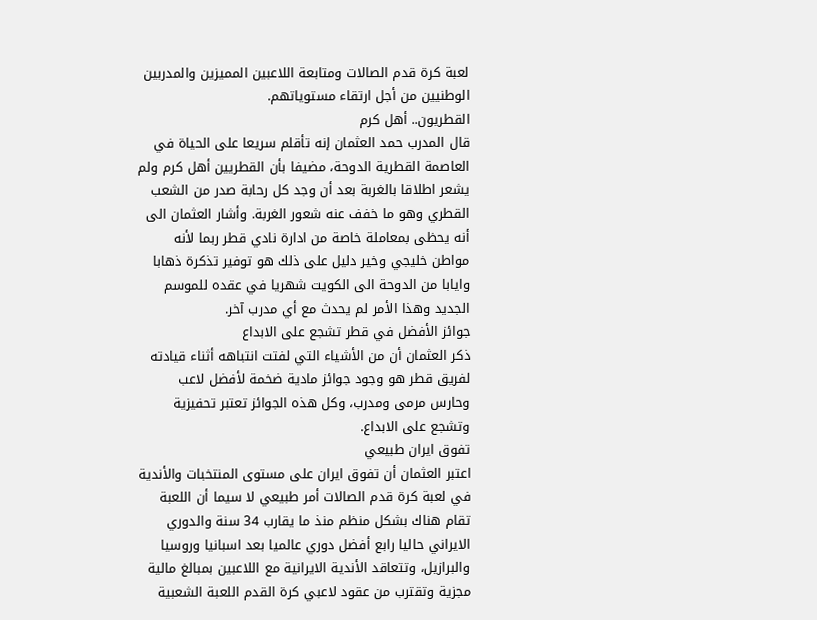لعبة كرة قدم الصالات ومتابعة اللاعبين المميزين والمدربين الوطنيين من أجل ارتقاء مستوياتهم.
القطريون.. أهل كرم
قال المدرب حمد العثمان إنه تأقلم سريعا على الحياة في العاصمة القطرية الدوحة، مضيفا بأن القطريين أهل كرم ولم يشعر اطلاقا بالغربة بعد أن وجد كل رحابة صدر من الشعب القطري وهو ما خفف عنه شعور الغربة. وأشار العثمان الى أنه يحظى بمعاملة خاصة من ادارة نادي قطر ربما لأنه مواطن خليجي وخير دليل على ذلك هو توفير تذكرة ذهابا وايابا من الدوحة الى الكويت شهريا في عقده للموسم الجديد وهذا الأمر لم يحدث مع أي مدرب آخر.
جوائز الأفضل في قطر تشجع على الابداع
ذكر العثمان أن من الأشياء التي لفتت انتباهه أثناء قيادته لفريق قطر هو وجود جوائز مادية ضخمة لأفضل لاعب وحارس مرمى ومدرب، وكل هذه الجوائز تعتبر تحفيزية وتشجع على الابداع.
تفوق ايران طبيعي
اعتبر العثمان أن تفوق ايران على مستوى المنتخبات والأندية في لعبة كرة قدم الصالات أمر طبيعي لا سيما أن اللعبة تقام هناك بشكل منظم منذ ما يقارب 34 سنة والدوري الايراني حاليا رابع أفضل دوري عالميا بعد اسبانيا وروسيا والبرازيل، وتتعاقد الأندية الايرانية مع اللاعبين بمبالغ مالية مجزية وتقترب من عقود لاعبي كرة القدم اللعبة الشعبية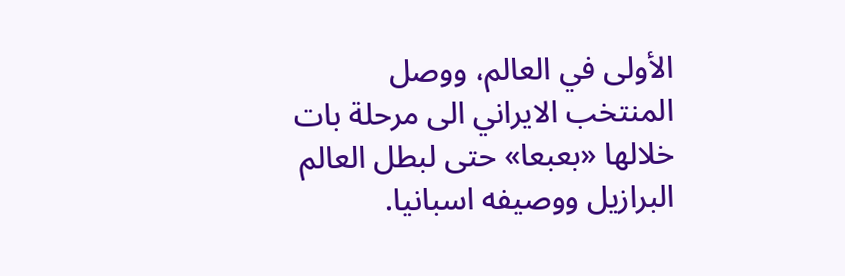الأولى في العالم، ووصل المنتخب الايراني الى مرحلة بات خلالها «بعبعا» حتى لبطل العالم البرازيل ووصيفه اسبانيا.